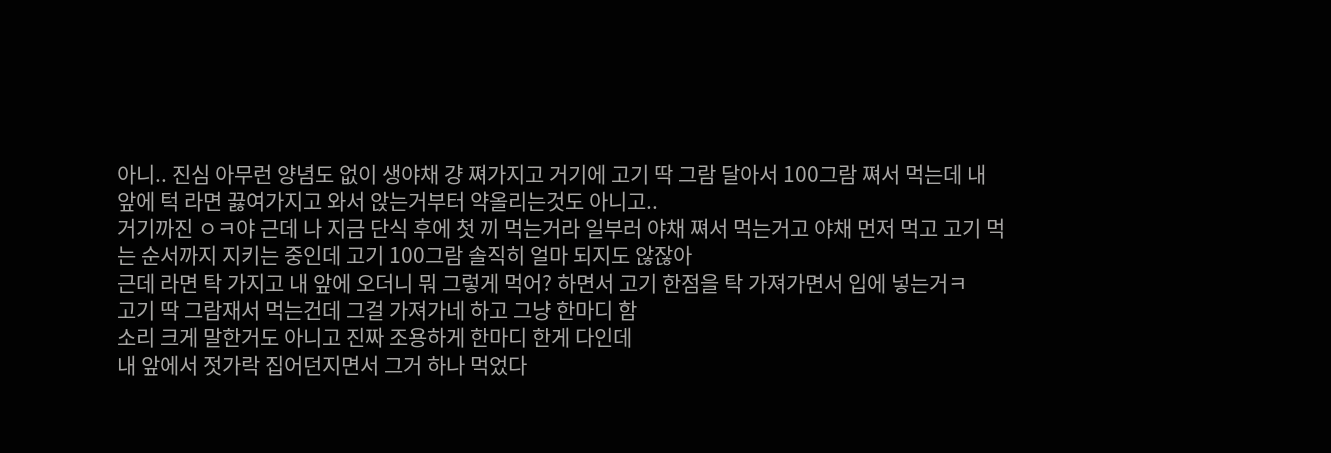아니.. 진심 아무런 양념도 없이 생야채 걍 쪄가지고 거기에 고기 딱 그람 달아서 100그람 쪄서 먹는데 내 앞에 턱 라면 끓여가지고 와서 앉는거부터 약올리는것도 아니고..
거기까진 ㅇㅋ야 근데 나 지금 단식 후에 첫 끼 먹는거라 일부러 야채 쪄서 먹는거고 야채 먼저 먹고 고기 먹는 순서까지 지키는 중인데 고기 100그람 솔직히 얼마 되지도 않잖아
근데 라면 탁 가지고 내 앞에 오더니 뭐 그렇게 먹어? 하면서 고기 한점을 탁 가져가면서 입에 넣는거ㅋ
고기 딱 그람재서 먹는건데 그걸 가져가네 하고 그냥 한마디 함
소리 크게 말한거도 아니고 진짜 조용하게 한마디 한게 다인데
내 앞에서 젓가락 집어던지면서 그거 하나 먹었다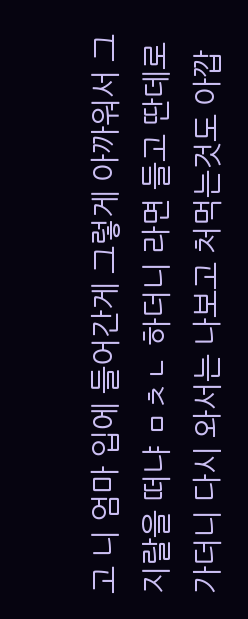고 니 엄마 입에 들어간게 그렇게 아까워서 그 지랄을 떠냐 ㅁㅊㄴ 하더니 라면 들고 딴데로 가더니 다시 와서는 나보고 처먹는것도 아깝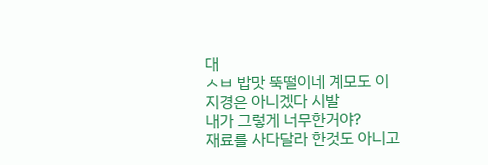대
ㅅㅂ 밥맛 뚝떨이네 계모도 이지경은 아니겠다 시발
내가 그렇게 너무한거야?
재료를 사다달라 한것도 아니고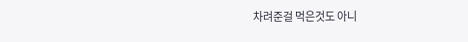차려준걸 먹은것도 아니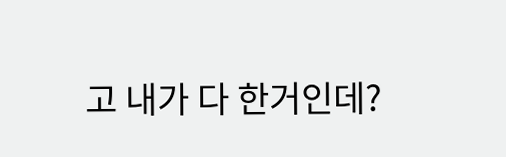고 내가 다 한거인데?